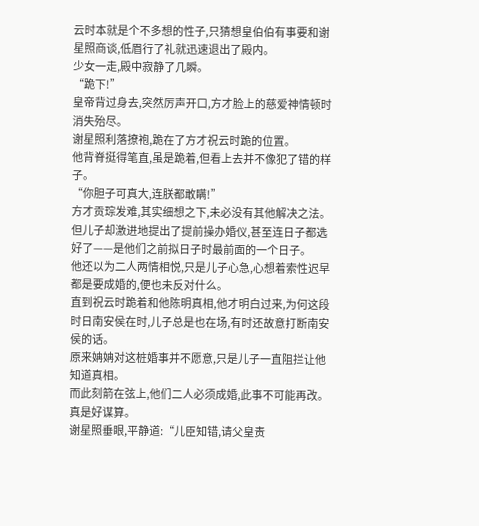云时本就是个不多想的性子,只猜想皇伯伯有事要和谢星照商谈,低眉行了礼就迅速退出了殿内。
少女一走,殿中寂静了几瞬。
“跪下!”
皇帝背过身去,突然厉声开口,方才脸上的慈爱神情顿时消失殆尽。
谢星照利落撩袍,跪在了方才祝云时跪的位置。
他背脊挺得笔直,虽是跪着,但看上去并不像犯了错的样子。
“你胆子可真大,连朕都敢瞒!”
方才贡琮发难,其实细想之下,未必没有其他解决之法。但儿子却激进地提出了提前操办婚仪,甚至连日子都选好了——是他们之前拟日子时最前面的一个日子。
他还以为二人两情相悦,只是儿子心急,心想着索性迟早都是要成婚的,便也未反对什么。
直到祝云时跪着和他陈明真相,他才明白过来,为何这段时日南安侯在时,儿子总是也在场,有时还故意打断南安侯的话。
原来姌姌对这桩婚事并不愿意,只是儿子一直阻拦让他知道真相。
而此刻箭在弦上,他们二人必须成婚,此事不可能再改。
真是好谋算。
谢星照垂眼,平静道:“儿臣知错,请父皇责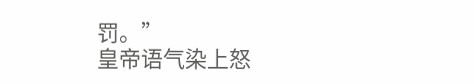罚。”
皇帝语气染上怒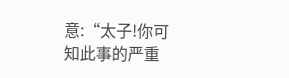意:“太子!你可知此事的严重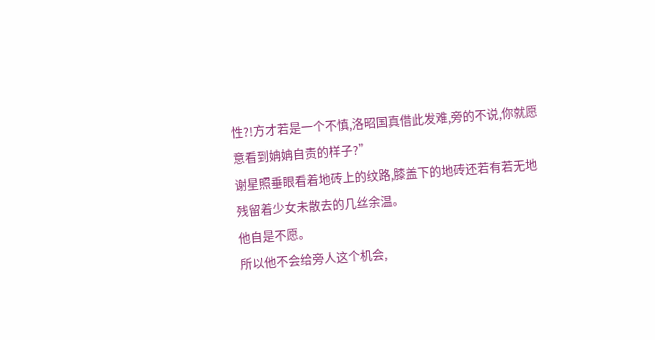性?!方才若是一个不慎,洛昭国真借此发难,旁的不说,你就愿意看到姌姌自责的样子?”
谢星照垂眼看着地砖上的纹路,膝盖下的地砖还若有若无地残留着少女未散去的几丝余温。
他自是不愿。
所以他不会给旁人这个机会,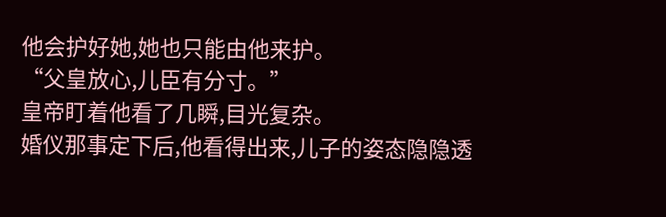他会护好她,她也只能由他来护。
“父皇放心,儿臣有分寸。”
皇帝盯着他看了几瞬,目光复杂。
婚仪那事定下后,他看得出来,儿子的姿态隐隐透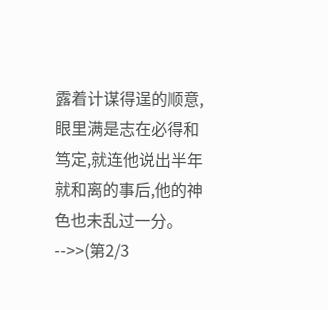露着计谋得逞的顺意,眼里满是志在必得和笃定,就连他说出半年就和离的事后,他的神色也未乱过一分。
-->>(第2/3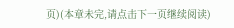页)(本章未完,请点击下一页继续阅读)